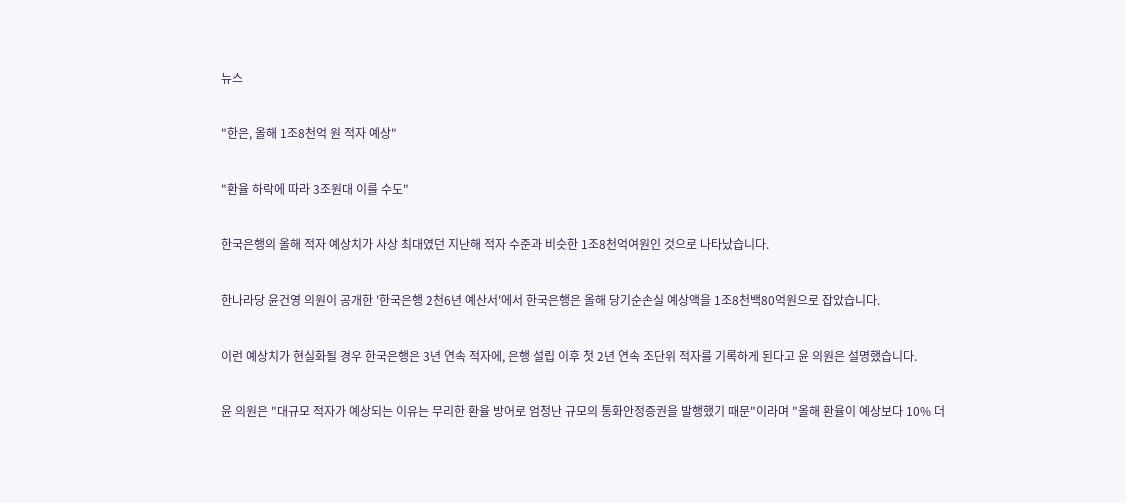뉴스

"한은, 올해 1조8천억 원 적자 예상"

"환율 하락에 따라 3조원대 이를 수도"

한국은행의 올해 적자 예상치가 사상 최대였던 지난해 적자 수준과 비슷한 1조8천억여원인 것으로 나타났습니다.

한나라당 윤건영 의원이 공개한 '한국은행 2천6년 예산서'에서 한국은행은 올해 당기순손실 예상액을 1조8천백80억원으로 잡았습니다.

이런 예상치가 현실화될 경우 한국은행은 3년 연속 적자에, 은행 설립 이후 첫 2년 연속 조단위 적자를 기록하게 된다고 윤 의원은 설명했습니다.

윤 의원은 "대규모 적자가 예상되는 이유는 무리한 환율 방어로 엄청난 규모의 통화안정증권을 발행했기 때문"이라며 "올해 환율이 예상보다 10% 더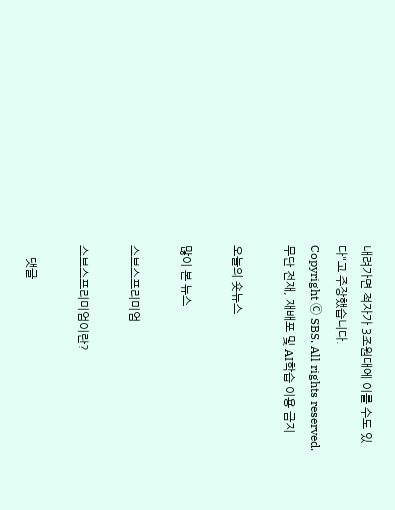내려가면 적자가 3조원대에 이를 수도 있다"고 주장했습니다.
Copyright Ⓒ SBS. All rights reserved. 무단 전재, 재배포 및 AI학습 이용 금지

오늘의 숏뉴스

많이 본 뉴스

스브스프리미엄

스브스프리미엄이란?

    댓글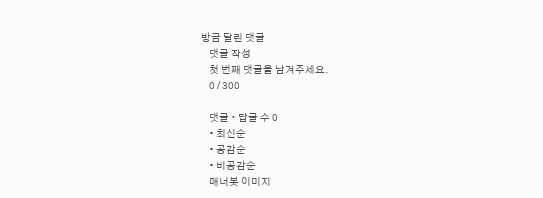방금 달린 댓글
    댓글 작성
    첫 번째 댓글을 남겨주세요.
    0 / 300

    댓글 ∙ 답글 수 0
    • 최신순
    • 공감순
    • 비공감순
    매너봇 이미지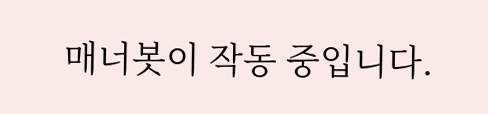매너봇이 작동 중입니다.